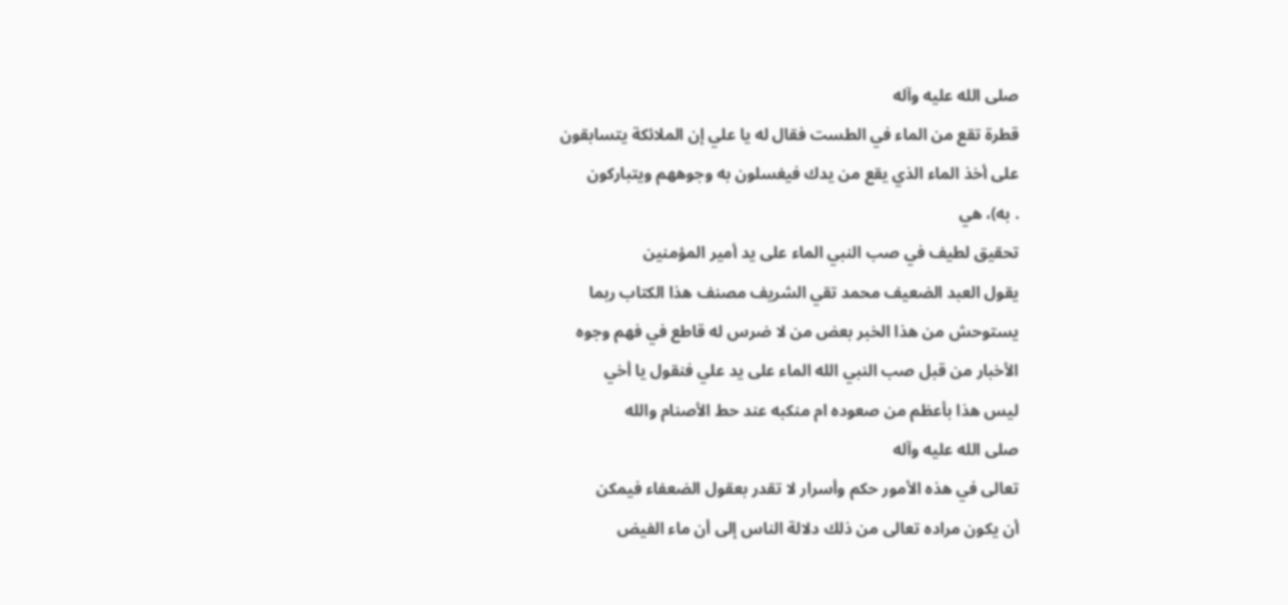صلى الله عليه وآله
قطرة تقع من الماء في الطست فقال له يا علي إن الملائكة يتسابقون
على أخذ الماء الذي يقع من يدك فيغسلون به وجوههم ويتباركون
. به)، هي
تحقيق لطيف في صب النبي الماء على يد أمير المؤمنين
يقول العبد الضعيف محمد تقي الشريف مصنف هذا الكتاب ربما
يستوحش من هذا الخبر بعض من لا ضرس له قاطع في فهم وجوه
الأخبار من قبل صب النبي الله الماء على يد علي فنقول يا أخي
ليس هذا بأعظم من صعوده ام منكبه عند حط الأصنام والله
صلى الله عليه وآله
تعالى في هذه الأمور حكم وأسرار لا تقدر بعقول الضعفاء فيمكن
أن يكون مراده تعالى من ذلك دلالة الناس إلى أن ماء الفيض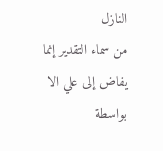النازل
من سماء التقدير إنما يفاض إلى علي الا بواسطة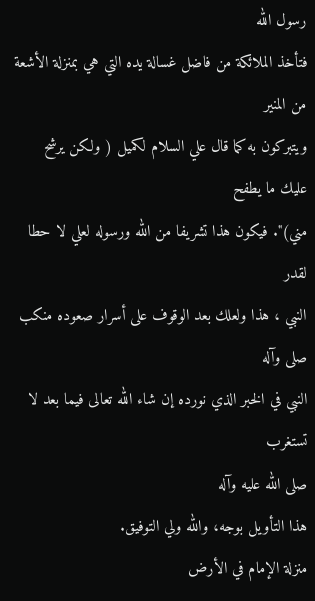رسول الله
فتأخذ الملائكة من فاضل غسالة يده التي هي بمنزلة الأشعة من المنير
ويتبركون به كما قال علي السلام لكميل ( ولكن يرشح عليك ما يطفح
مني)". فيكون هذا تشريفا من الله ورسوله لعلي لا حطا لقدر
النبي ، هذا ولعلك بعد الوقوف على أسرار صعوده منكب
صلى وآله
النبي في الخبر الذي نورده إن شاء الله تعالى فيما بعد لا تستغرب
صلى الله عليه وآله
هذا التأويل بوجه، والله ولي التوفيق.
منزلة الإمام في الأرض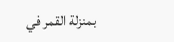بمنزلة القمر في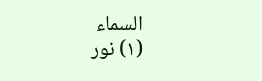السماء
(۱) نور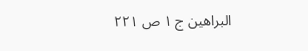البراهين ج ۱ ص ۲۲۱